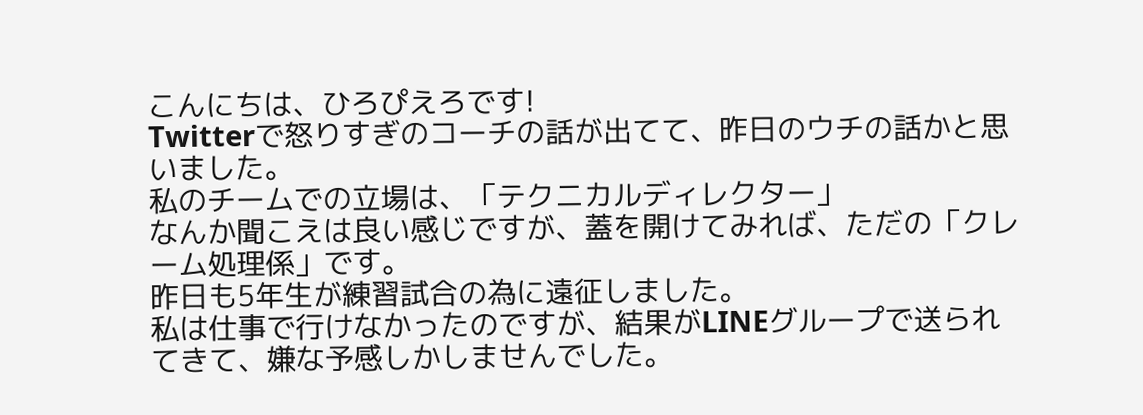こんにちは、ひろぴえろです!
Twitterで怒りすぎのコーチの話が出てて、昨日のウチの話かと思いました。
私のチームでの立場は、「テクニカルディレクター」
なんか聞こえは良い感じですが、蓋を開けてみれば、ただの「クレーム処理係」です。
昨日も5年生が練習試合の為に遠征しました。
私は仕事で行けなかったのですが、結果がLINEグループで送られてきて、嫌な予感しかしませんでした。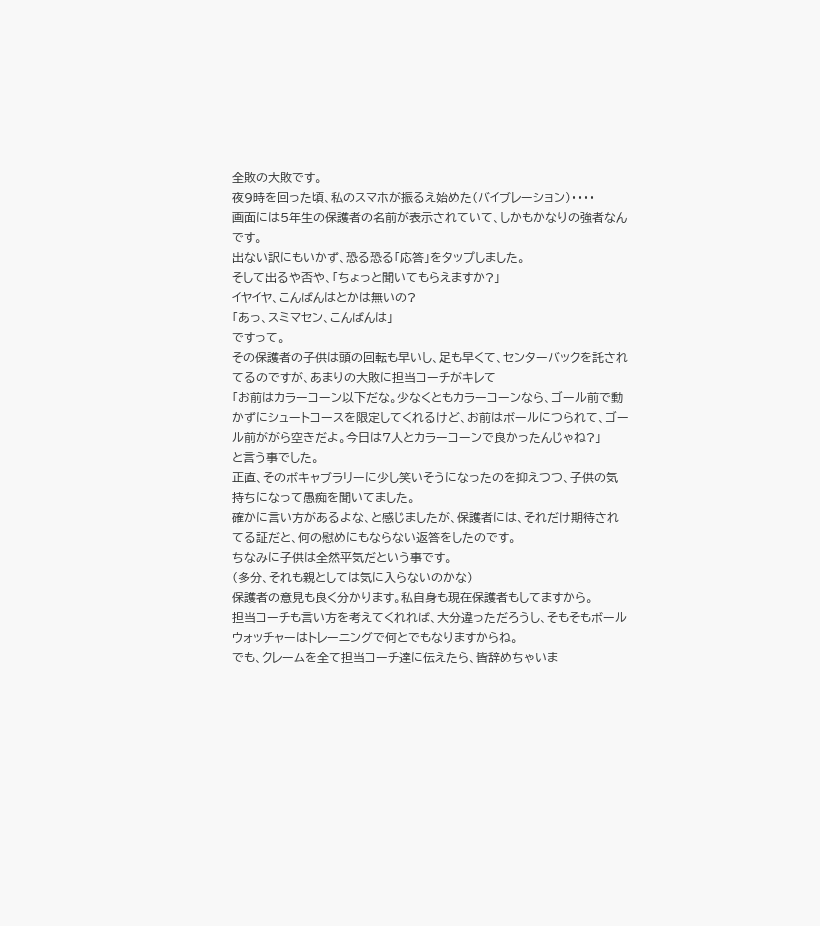全敗の大敗です。
夜9時を回った頃、私のスマホが振るえ始めた(バイブレーション)・・・・
画面には5年生の保護者の名前が表示されていて、しかもかなりの強者なんです。
出ない訳にもいかず、恐る恐る「応答」をタップしました。
そして出るや否や、「ちょっと聞いてもらえますか?」
イヤイヤ、こんばんはとかは無いの?
「あっ、スミマセン、こんばんは」
ですって。
その保護者の子供は頭の回転も早いし、足も早くて、センターバックを託されてるのですが、あまりの大敗に担当コーチがキレて
「お前はカラーコーン以下だな。少なくともカラーコーンなら、ゴール前で動かずにシュートコースを限定してくれるけど、お前はボールにつられて、ゴール前ががら空きだよ。今日は7人とカラーコーンで良かったんじゃね?」
と言う事でした。
正直、そのボキャブラリーに少し笑いそうになったのを抑えつつ、子供の気持ちになって愚痴を聞いてました。
確かに言い方があるよな、と感じましたが、保護者には、それだけ期待されてる証だと、何の慰めにもならない返答をしたのです。
ちなみに子供は全然平気だという事です。
(多分、それも親としては気に入らないのかな)
保護者の意見も良く分かります。私自身も現在保護者もしてますから。
担当コーチも言い方を考えてくれれば、大分違っただろうし、そもそもボールウォッチャーはトレーニングで何とでもなりますからね。
でも、クレームを全て担当コーチ達に伝えたら、皆辞めちゃいま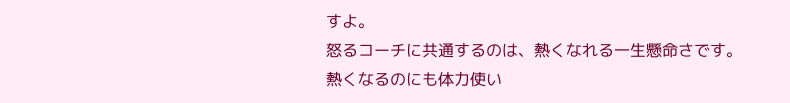すよ。
怒るコーチに共通するのは、熱くなれる一生懸命さです。
熱くなるのにも体力使い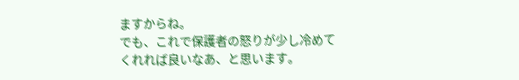ますからね。
でも、これで保護者の怒りが少し冷めてくれれば良いなあ、と思います。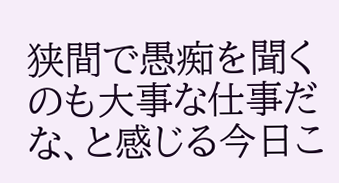狭間で愚痴を聞くのも大事な仕事だな、と感じる今日こ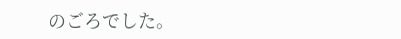のごろでした。